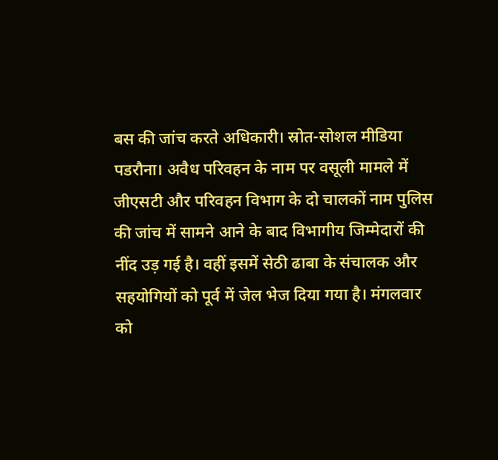बस की जांच करते अधिकारी। स्रोत-सोशल मीडिया
पडरौना। अवैध परिवहन के नाम पर वसूली मामले में जीएसटी और परिवहन विभाग के दो चालकों नाम पुलिस की जांच में सामने आने के बाद विभागीय जिम्मेदारों की नींद उड़ गई है। वहीं इसमें सेठी ढाबा के संचालक और सहयोगियों को पूर्व में जेल भेज दिया गया है। मंगलवार को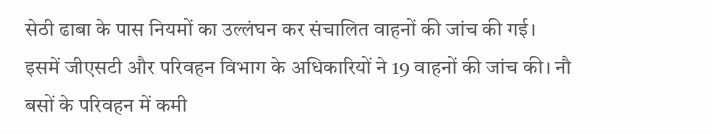सेठी ढाबा के पास नियमों का उल्लंघन कर संचालित वाहनों की जांच की गई।
इसमें जीएसटी और परिवहन विभाग के अधिकारियों ने 19 वाहनों की जांच की। नौ बसों के परिवहन में कमी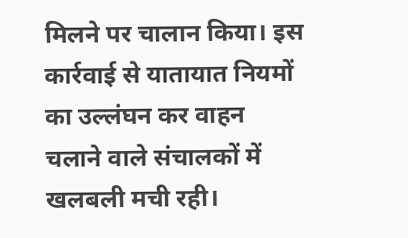मिलने पर चालान किया। इस कार्रवाई से यातायात नियमों का उल्लंघन कर वाहन चलाने वाले संचालकों में खलबली मची रही।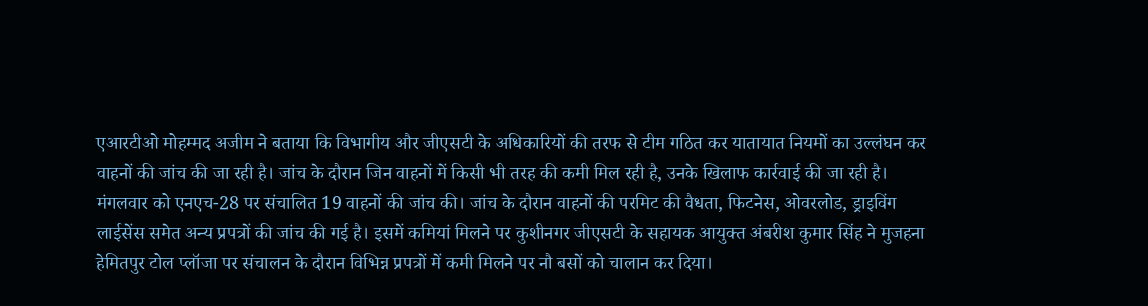एआरटीओ मोहम्मद अजीम ने बताया कि विभागीय और जीएसटी के अधिकारियों की तरफ से टीम गठित कर यातायात नियमों का उल्लंघन कर वाहनों की जांच की जा रही है। जांच के दौरान जिन वाहनों में किसी भी तरह की कमी मिल रही है, उनके खिलाफ कार्रवाई की जा रही है।
मंगलवार को एनएच-28 पर संचालित 19 वाहनों की जांच की। जांच के दौरान वाहनों की परमिट की वैधता, फिटनेस, ओवरलोड, ड्राइविंग लाईसेंस समेत अन्य प्रपत्रों की जांच की गई है। इसमें कमियां मिलने पर कुशीनगर जीएसटी के सहायक आयुक्त अंबरीश कुमार सिंह ने मुजहना हेमितपुर टोल प्लॉजा पर संचालन के दौरान विभिन्न प्रपत्रों में कमी मिलने पर नौ बसों को चालान कर दिया।